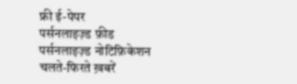फ्री ई-पेपर
पर्सनलाइज़्ड फ़ीड
पर्सनलाइज़्ड नोटिफ़िकेशन
चलते-फिरते ख़बरें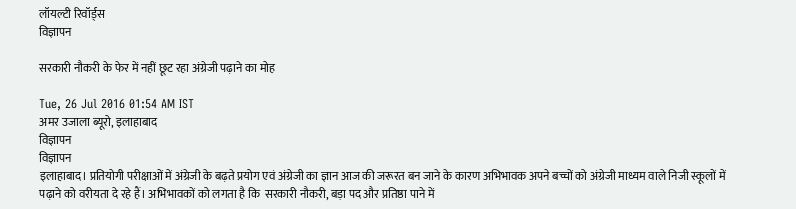लॉयल्टी रिवॉर्ड्स
विज्ञापन

सरकारी नौकरी के फेर में नहीं छूट रहा अंग्रेजी पढ़ाने का मोह

Tue, 26 Jul 2016 01:54 AM IST
अमर उजाला ब्यूरो, इलाहाबाद
विज्ञापन
विज्ञापन
इलाहाबाद। प्रतियोगी परीक्षाओं में अंग्रेजी के बढ़ते प्रयोग एवं अंग्रेजी का ज्ञान आज की जरूरत बन जाने के कारण अभिभावक अपने बच्चों को अंग्रेजी माध्यम वाले निजी स्कूलों में पढ़ाने को वरीयता दे रहे हैं। अभिभावकों को लगता है कि  सरकारी नौकरी, बड़ा पद और प्रतिष्ठा पाने में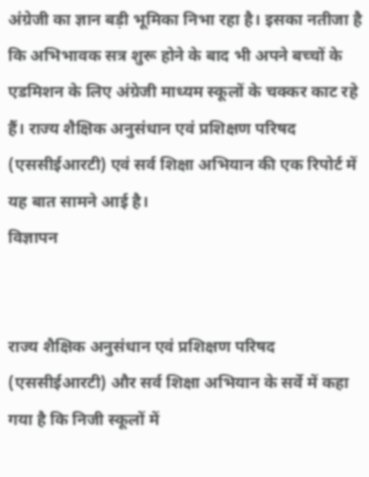अंग्रेजी का ज्ञान बड़ी भूमिका निभा रहा है। इसका नतीजा है कि अभिभावक सत्र शुरू होने के बाद भी अपने बच्चों के एडमिशन के लिए अंग्रेजी माध्यम स्कूलों के चक्कर काट रहे हैं। राज्य शैक्षिक अनुसंधान एवं प्रशिक्षण परिषद (एससीईआरटी) एवं सर्व शिक्षा अभियान की एक रिपोर्ट में यह बात सामने आई है।
विज्ञापन


राज्य शैक्षिक अनुसंधान एवं प्रशिक्षण परिषद (एससीईआरटी) और सर्व शिक्षा अभियान के सर्वे में कहा गया है कि निजी स्कूलों में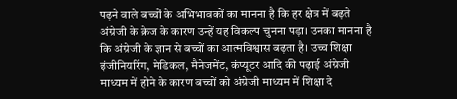पढ़ने वाले बच्चों के अभिभावकों का मानना है कि हर क्षेत्र में बढ़ते अंग्रेजी के क्रेज के कारण उन्हें यह विकल्प चुनना पड़ा। उनका मानना है कि अंग्रेजी के ज्ञान से बच्चों का आत्मविश्वास बढ़ता है। उच्च शिक्षा इंजीनियरिंग, मेडिकल, मैनेजमेंट, कंप्यूटर आदि की पढ़ाई अंग्रेजी माध्यम में होने के कारण बच्चों को अंग्रेजी माध्यम में शिक्षा दे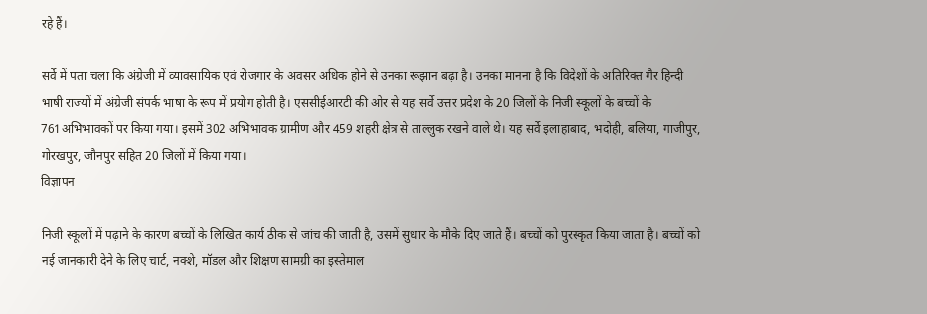रहे हैं।

सर्वे में पता चला कि अंग्रेजी में व्यावसायिक एवं रोजगार के अवसर अधिक होने से उनका रूझान बढ़ा है। उनका मानना है कि विदेशों के अतिरिक्त गैर हिन्दी भाषी राज्यों में अंग्रेजी संपर्क भाषा के रूप में प्रयोग होती है। एससीईआरटी की ओर से यह सर्वे उत्तर प्रदेश के 20 जिलों के निजी स्कूलों के बच्चों के 761अभिभावकों पर किया गया। इसमें 302 अभिभावक ग्रामीण और 459 शहरी क्षेत्र से ताल्लुक रखने वाले थे। यह सर्वे इलाहाबाद, भदोही, बलिया, गाजीपुर, गोरखपुर, जौनपुर सहित 20 जिलों में किया गया।
विज्ञापन

निजी स्कूलों में पढ़ाने के कारण बच्चों के लिखित कार्य ठीक से जांच की जाती है, उसमें सुधार के मौके दिए जाते हैं। बच्चों को पुरस्कृत किया जाता है। बच्चों को नई जानकारी देने के लिए चार्ट, नक्शे, मॉडल और शिक्षण सामग्री का इस्तेमाल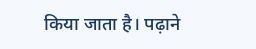किया जाता है। पढ़ाने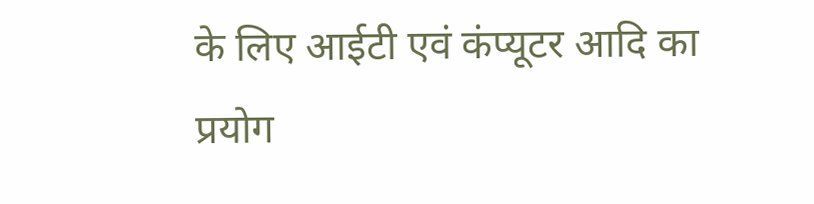के लिए आईटी एवं कंप्यूटर आदि का प्रयोग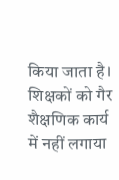किया जाता है। शिक्षकों को गैर शैक्षणिक कार्य में नहीं लगाया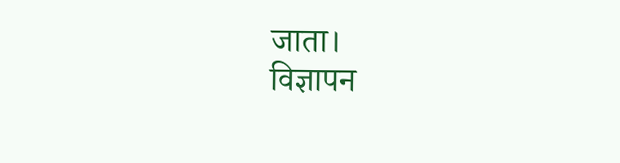जाता।
विज्ञापन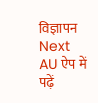विज्ञापन
Next
AU ऐप में पढ़ें